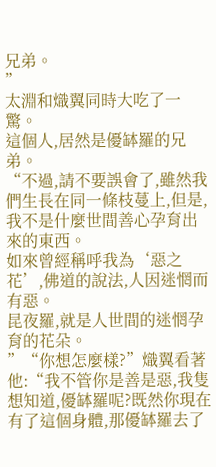兄弟。
”
太淵和熾翼同時大吃了一驚。
這個人,居然是優缽羅的兄弟。
“不過,請不要誤會了,雖然我們生長在同一條枝蔓上,但是,我不是什麼世間善心孕育出來的東西。
如來曾經稱呼我為‘惡之花’,佛道的說法,人因迷惘而有惡。
昆夜羅,就是人世間的迷惘孕育的花朵。
”“你想怎麼樣?”熾翼看著他:“我不管你是善是惡,我隻想知道,優缽羅呢?既然你現在有了這個身體,那優缽羅去了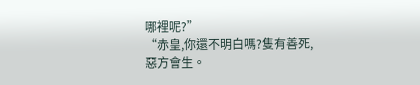哪裡呢?”
“赤皇,你還不明白嗎?隻有善死,惡方會生。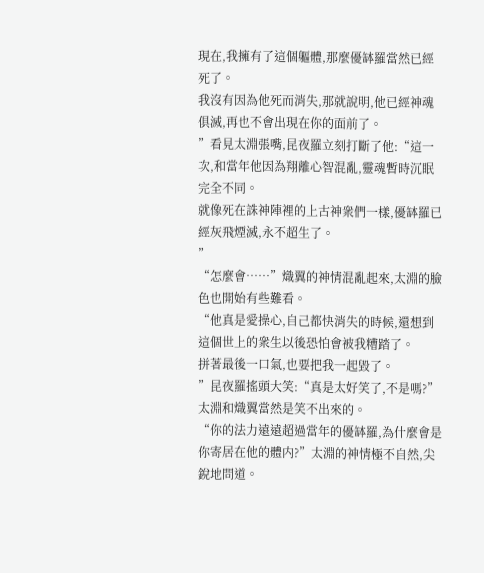現在,我擁有了這個軀體,那麼優缽羅當然已經死了。
我沒有因為他死而消失,那就說明,他已經神魂俱滅,再也不會出現在你的面前了。
”看見太淵張嘴,昆夜羅立刻打斷了他:“這一次,和當年他因為翔離心智混亂,靈魂暫時沉眠完全不同。
就像死在誅神陣裡的上古神衆們一樣,優缽羅已經灰飛煙滅,永不超生了。
”
“怎麼會……”熾翼的神情混亂起來,太淵的臉色也開始有些難看。
“他真是愛操心,自己都快消失的時候,還想到這個世上的衆生以後恐怕會被我糟踏了。
拼著最後一口氣,也要把我一起毀了。
”昆夜羅搖頭大笑:“真是太好笑了,不是嗎?”
太淵和熾翼當然是笑不出來的。
“你的法力遠遠超過當年的優缽羅,為什麼會是你寄居在他的體内?”太淵的神情極不自然,尖銳地問道。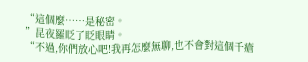“這個麼……是秘密。
”昆夜羅眨了眨眼睛。
“不過,你們放心吧!我再怎麼無聊,也不會對這個千瘡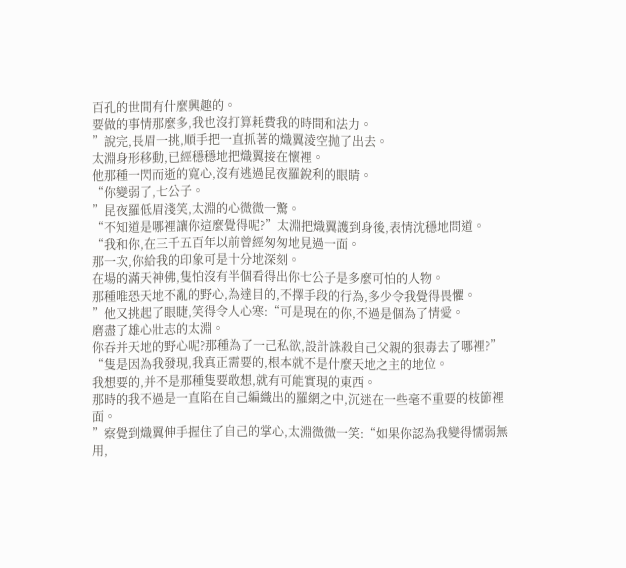百孔的世間有什麼興趣的。
要做的事情那麼多,我也沒打算耗費我的時間和法力。
”說完,長眉一挑,順手把一直抓著的熾翼淩空抛了出去。
太淵身形移動,已經穩穩地把熾翼接在懷裡。
他那種一閃而逝的寬心,沒有逃過昆夜羅銳利的眼睛。
“你變弱了,七公子。
”昆夜羅低眉淺笑,太淵的心微微一驚。
“不知道是哪裡讓你這麼覺得呢?”太淵把熾翼護到身後,表情沈穩地問道。
“我和你,在三千五百年以前曾經匆匆地見過一面。
那一次,你給我的印象可是十分地深刻。
在場的滿天神佛,隻怕沒有半個看得出你七公子是多麼可怕的人物。
那種唯恐天地不亂的野心,為達目的,不擇手段的行為,多少令我覺得畏懼。
”他又挑起了眼睫,笑得令人心寒:“可是現在的你,不過是個為了情愛。
磨盡了雄心壯志的太淵。
你吞并天地的野心呢?那種為了一己私欲,設計誅殺自己父親的狠毒去了哪裡?”
“隻是因為我發現,我真正需要的,根本就不是什麼天地之主的地位。
我想要的,并不是那種隻要敢想,就有可能實現的東西。
那時的我不過是一直陷在自己編織出的羅網之中,沉迷在一些毫不重要的枝節裡面。
”察覺到熾翼伸手握住了自己的掌心,太淵微微一笑:“如果你認為我變得懦弱無用,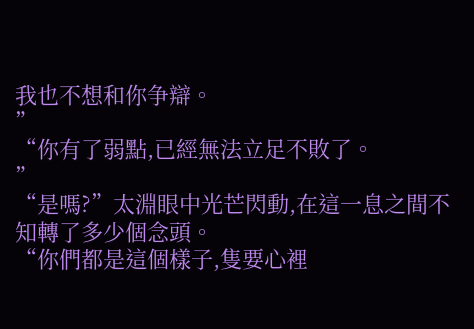我也不想和你争辯。
”
“你有了弱點,已經無法立足不敗了。
”
“是嗎?”太淵眼中光芒閃動,在這一息之間不知轉了多少個念頭。
“你們都是這個樣子,隻要心裡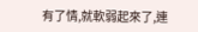有了情,就軟弱起來了,連